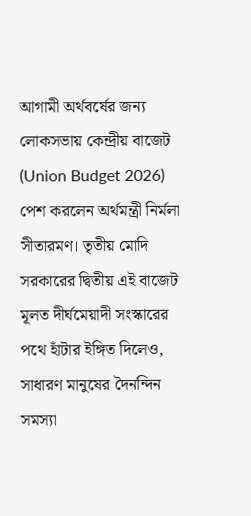আগামী অর্থবর্ষের জন্য লোকসভায় কেন্দ্রীয় বাজেট (Union Budget 2026) পেশ করলেন অর্থমন্ত্রী নির্মলা সীতারমণ। তৃতীয় মোদি সরকারের দ্বিতীয় এই বাজেট মূলত দীর্ঘমেয়াদী সংস্কারের পথে হাঁটার ইঙ্গিত দিলেও, সাধারণ মানুষের দৈনন্দিন সমস্যা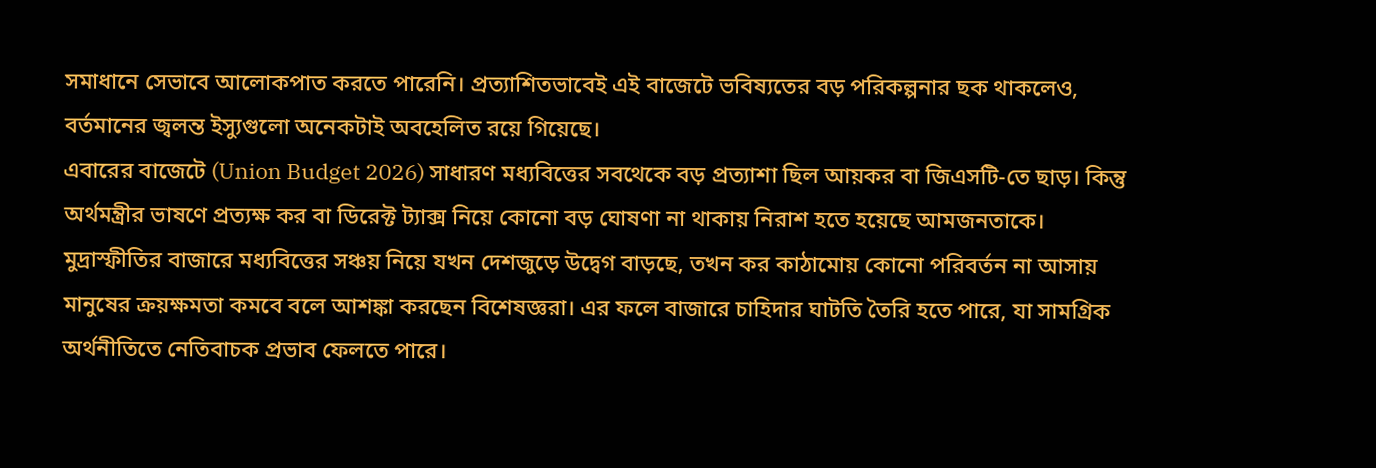সমাধানে সেভাবে আলোকপাত করতে পারেনি। প্রত্যাশিতভাবেই এই বাজেটে ভবিষ্যতের বড় পরিকল্পনার ছক থাকলেও, বর্তমানের জ্বলন্ত ইস্যুগুলো অনেকটাই অবহেলিত রয়ে গিয়েছে।
এবারের বাজেটে (Union Budget 2026) সাধারণ মধ্যবিত্তের সবথেকে বড় প্রত্যাশা ছিল আয়কর বা জিএসটি-তে ছাড়। কিন্তু অর্থমন্ত্রীর ভাষণে প্রত্যক্ষ কর বা ডিরেক্ট ট্যাক্স নিয়ে কোনো বড় ঘোষণা না থাকায় নিরাশ হতে হয়েছে আমজনতাকে। মুদ্রাস্ফীতির বাজারে মধ্যবিত্তের সঞ্চয় নিয়ে যখন দেশজুড়ে উদ্বেগ বাড়ছে, তখন কর কাঠামোয় কোনো পরিবর্তন না আসায় মানুষের ক্রয়ক্ষমতা কমবে বলে আশঙ্কা করছেন বিশেষজ্ঞরা। এর ফলে বাজারে চাহিদার ঘাটতি তৈরি হতে পারে, যা সামগ্রিক অর্থনীতিতে নেতিবাচক প্রভাব ফেলতে পারে।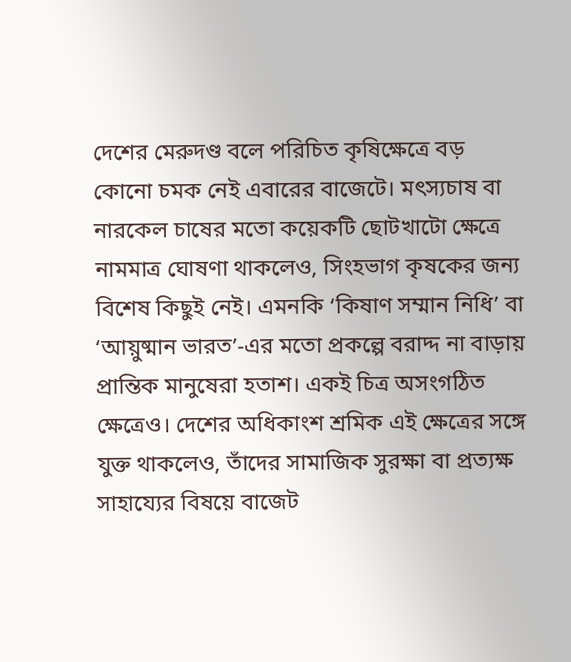দেশের মেরুদণ্ড বলে পরিচিত কৃষিক্ষেত্রে বড় কোনো চমক নেই এবারের বাজেটে। মৎস্যচাষ বা নারকেল চাষের মতো কয়েকটি ছোটখাটো ক্ষেত্রে নামমাত্র ঘোষণা থাকলেও, সিংহভাগ কৃষকের জন্য বিশেষ কিছুই নেই। এমনকি ‘কিষাণ সম্মান নিধি’ বা ‘আয়ুষ্মান ভারত’-এর মতো প্রকল্পে বরাদ্দ না বাড়ায় প্রান্তিক মানুষেরা হতাশ। একই চিত্র অসংগঠিত ক্ষেত্রেও। দেশের অধিকাংশ শ্রমিক এই ক্ষেত্রের সঙ্গে যুক্ত থাকলেও, তাঁদের সামাজিক সুরক্ষা বা প্রত্যক্ষ সাহায্যের বিষয়ে বাজেট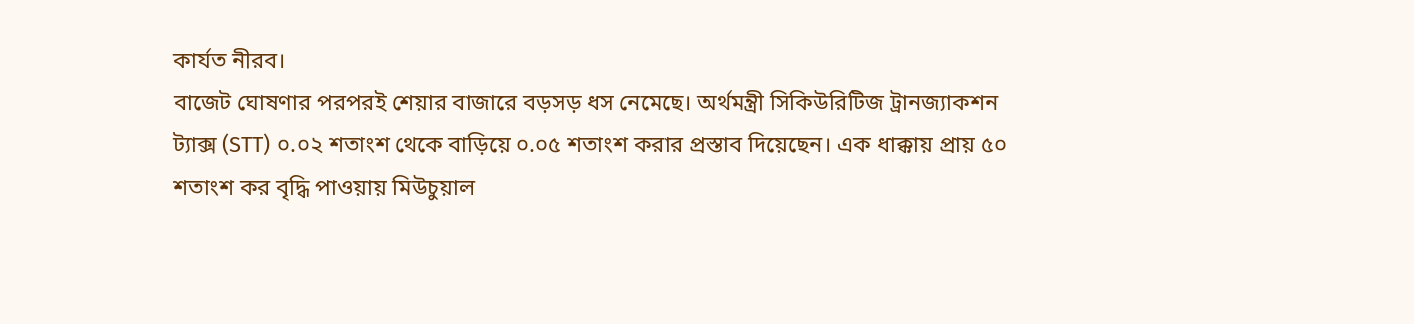কার্যত নীরব।
বাজেট ঘোষণার পরপরই শেয়ার বাজারে বড়সড় ধস নেমেছে। অর্থমন্ত্রী সিকিউরিটিজ ট্রানজ্যাকশন ট্যাক্স (STT) ০.০২ শতাংশ থেকে বাড়িয়ে ০.০৫ শতাংশ করার প্রস্তাব দিয়েছেন। এক ধাক্কায় প্রায় ৫০ শতাংশ কর বৃদ্ধি পাওয়ায় মিউচুয়াল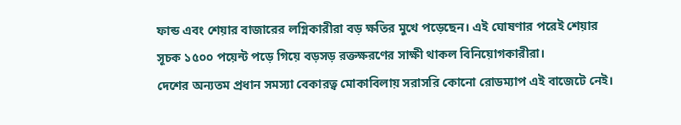ফান্ড এবং শেয়ার বাজারের লগ্নিকারীরা বড় ক্ষতির মুখে পড়েছেন। এই ঘোষণার পরেই শেয়ার সূচক ১৫০০ পয়েন্ট পড়ে গিয়ে বড়সড় রক্তক্ষরণের সাক্ষী থাকল বিনিয়োগকারীরা।
দেশের অন্যতম প্রধান সমস্যা বেকারত্ব মোকাবিলায় সরাসরি কোনো রোডম্যাপ এই বাজেটে নেই।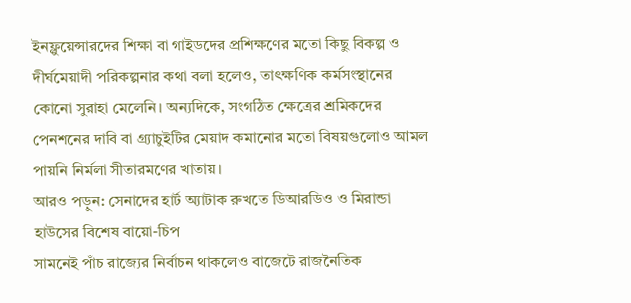ইনফ্লুয়েন্সারদের শিক্ষা বা গাইডদের প্রশিক্ষণের মতো কিছু বিকল্প ও দীর্ঘমেয়াদী পরিকল্পনার কথা বলা হলেও, তাৎক্ষণিক কর্মসংস্থানের কোনো সুরাহা মেলেনি। অন্যদিকে, সংগঠিত ক্ষেত্রের শ্রমিকদের পেনশনের দাবি বা গ্র্যাচুইটির মেয়াদ কমানোর মতো বিষয়গুলোও আমল পায়নি নির্মলা সীতারমণের খাতায়।
আরও পড়ুন: সেনাদের হার্ট অ্যাটাক রুখতে ডিআরডিও ও মিরান্ডা হাউসের বিশেষ বায়ো-চিপ
সামনেই পাঁচ রাজ্যের নির্বাচন থাকলেও বাজেটে রাজনৈতিক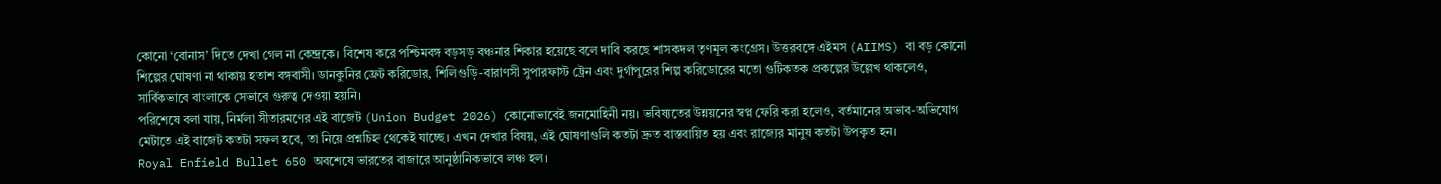কোনো ‘বোনাস’ দিতে দেখা গেল না কেন্দ্রকে। বিশেষ করে পশ্চিমবঙ্গ বড়সড় বঞ্চনার শিকার হয়েছে বলে দাবি করছে শাসকদল তৃণমূল কংগ্রেস। উত্তরবঙ্গে এইমস (AIIMS) বা বড় কোনো শিল্পের ঘোষণা না থাকায় হতাশ বঙ্গবাসী। ডানকুনির ফ্রেট করিডোর, শিলিগুড়ি-বারাণসী সুপারফাস্ট ট্রেন এবং দুর্গাপুরের শিল্প করিডোরের মতো গুটিকতক প্রকল্পের উল্লেখ থাকলেও, সার্বিকভাবে বাংলাকে সেভাবে গুরুত্ব দেওয়া হয়নি।
পরিশেষে বলা যায়, নির্মলা সীতারমণের এই বাজেট (Union Budget 2026) কোনোভাবেই জনমোহিনী নয়। ভবিষ্যতের উন্নয়নের স্বপ্ন ফেরি করা হলেও, বর্তমানের অভাব-অভিযোগ মেটাতে এই বাজেট কতটা সফল হবে, তা নিয়ে প্রশ্নচিহ্ন থেকেই যাচ্ছে। এখন দেখার বিষয়, এই ঘোষণাগুলি কতটা দ্রুত বাস্তবায়িত হয় এবং রাজ্যের মানুষ কতটা উপকৃত হন।
Royal Enfield Bullet 650 অবশেষে ভারতের বাজারে আনুষ্ঠানিকভাবে লঞ্চ হল।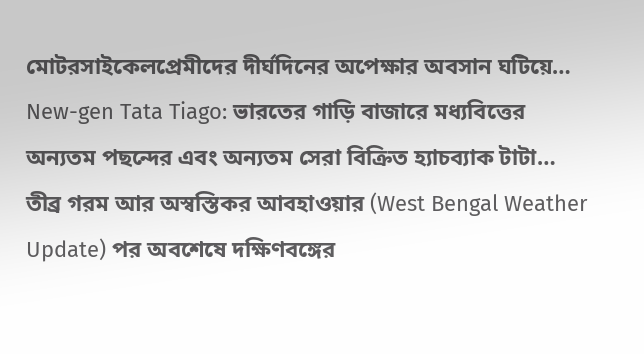মোটরসাইকেলপ্রেমীদের দীর্ঘদিনের অপেক্ষার অবসান ঘটিয়ে…
New-gen Tata Tiago: ভারতের গাড়ি বাজারে মধ্যবিত্তের অন্যতম পছন্দের এবং অন্যতম সেরা বিক্রিত হ্যাচব্যাক টাটা…
তীব্র গরম আর অস্বস্তিকর আবহাওয়ার (West Bengal Weather Update) পর অবশেষে দক্ষিণবঙ্গের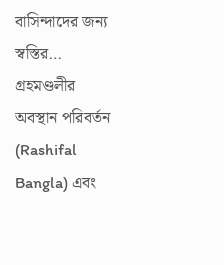বাসিন্দাদের জন্য স্বস্তির…
গ্রহমণ্ডলীর অবস্থান পরিবর্তন (Rashifal Bangla) এবং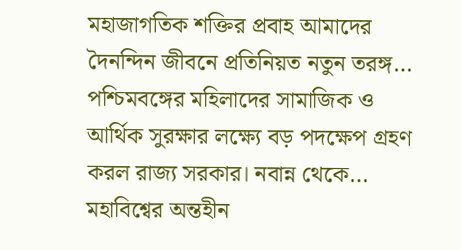মহাজাগতিক শক্তির প্রবাহ আমাদের দৈনন্দিন জীবনে প্রতিনিয়ত নতুন তরঙ্গ…
পশ্চিমবঙ্গের মহিলাদের সামাজিক ও আর্থিক সুরক্ষার লক্ষ্যে বড় পদক্ষেপ গ্রহণ করল রাজ্য সরকার। নবান্ন থেকে…
মহাবিশ্বের অন্তহীন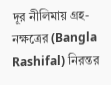দূর নীলিমায় গ্রহ-নক্ষত্রের (Bangla Rashifal) নিরন্তর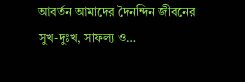আবর্তন আমাদের দৈনন্দিন জীবনের সুখ-দুঃখ, সাফল্য ও…